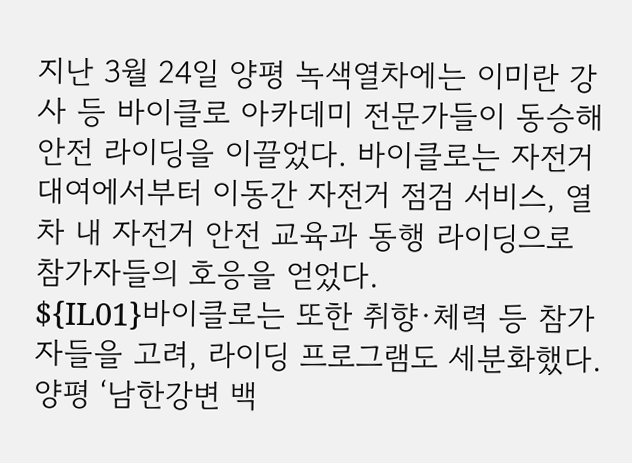지난 3월 24일 양평 녹색열차에는 이미란 강사 등 바이클로 아카데미 전문가들이 동승해 안전 라이딩을 이끌었다. 바이클로는 자전거 대여에서부터 이동간 자전거 점검 서비스, 열차 내 자전거 안전 교육과 동행 라이딩으로 참가자들의 호응을 얻었다.
${IL01}바이클로는 또한 취향·체력 등 참가자들을 고려, 라이딩 프로그램도 세분화했다. 양평 ‘남한강변 백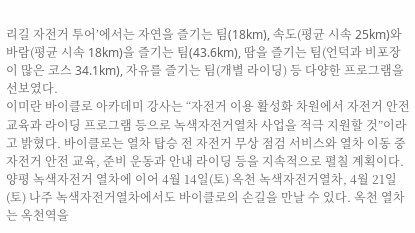리길 자전거 투어’에서는 자연을 즐기는 팀(18km), 속도(평균 시속 25km)와 바람(평균 시속 18km)을 즐기는 팀(43.6km), 땀을 즐기는 팀(언덕과 비포장이 많은 코스 34.1km), 자유를 즐기는 팀(개별 라이딩) 등 다양한 프로그램을 선보였다.
이미란 바이클로 아카데미 강사는 “자전거 이용 활성화 차원에서 자전거 안전교육과 라이딩 프로그램 등으로 녹색자전거열차 사업을 적극 지원할 것”이라고 밝혔다. 바이클로는 열차 탑승 전 자전거 무상 점검 서비스와 열차 이동 중 자전거 안전 교육, 준비 운동과 안내 라이딩 등을 지속적으로 펼칠 계획이다.
양평 녹색자전거 열차에 이어 4월 14일(토) 옥천 녹색자전거열차, 4월 21일(토) 나주 녹색자전거열차에서도 바이클로의 손길을 만날 수 있다. 옥천 열차는 옥천역을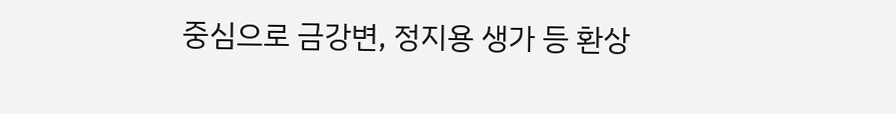중심으로 금강변, 정지용 생가 등 환상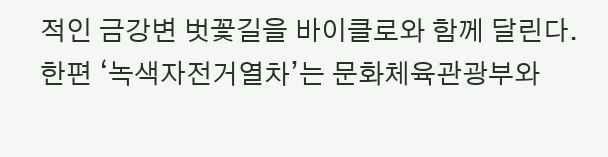적인 금강변 벗꽃길을 바이클로와 함께 달린다.
한편 ‘녹색자전거열차’는 문화체육관광부와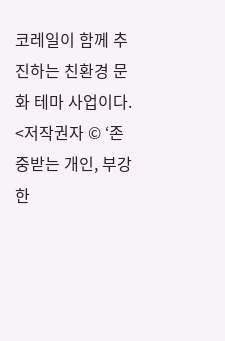코레일이 함께 추진하는 친환경 문화 테마 사업이다.
<저작권자 © ‘존중받는 개인, 부강한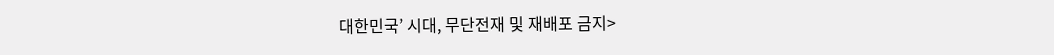대한민국’ 시대, 무단전재 및 재배포 금지>